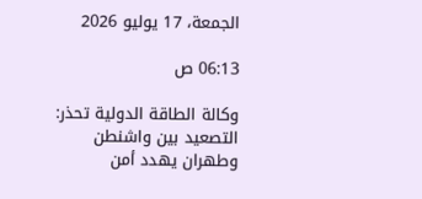الجمعة، 17 يوليو 2026

06:13 ص

وكالة الطاقة الدولية تحذر: التصعيد بين واشنطن وطهران يهدد أمن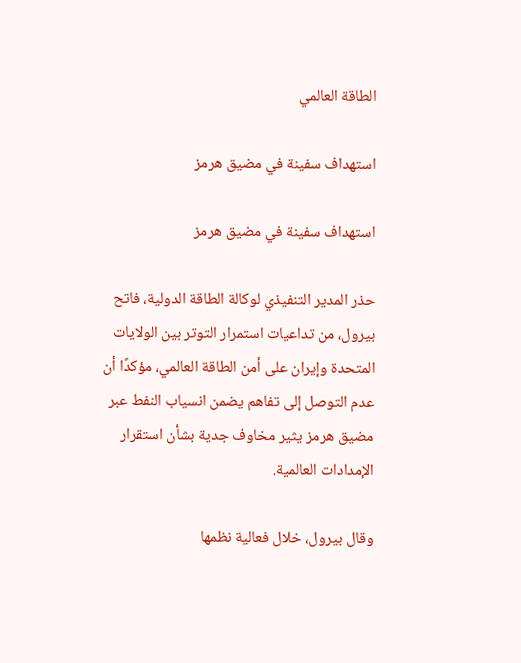الطاقة العالمي

استهداف سفينة في مضيق هرمز

استهداف سفينة في مضيق هرمز

حذر المدير التنفيذي لوكالة الطاقة الدولية، فاتح بيرول، من تداعيات استمرار التوتر بين الولايات المتحدة وإيران على أمن الطاقة العالمي، مؤكدًا أن عدم التوصل إلى تفاهم يضمن انسياب النفط عبر مضيق هرمز يثير مخاوف جدية بشأن استقرار الإمدادات العالمية.

وقال بيرول، خلال فعالية نظمها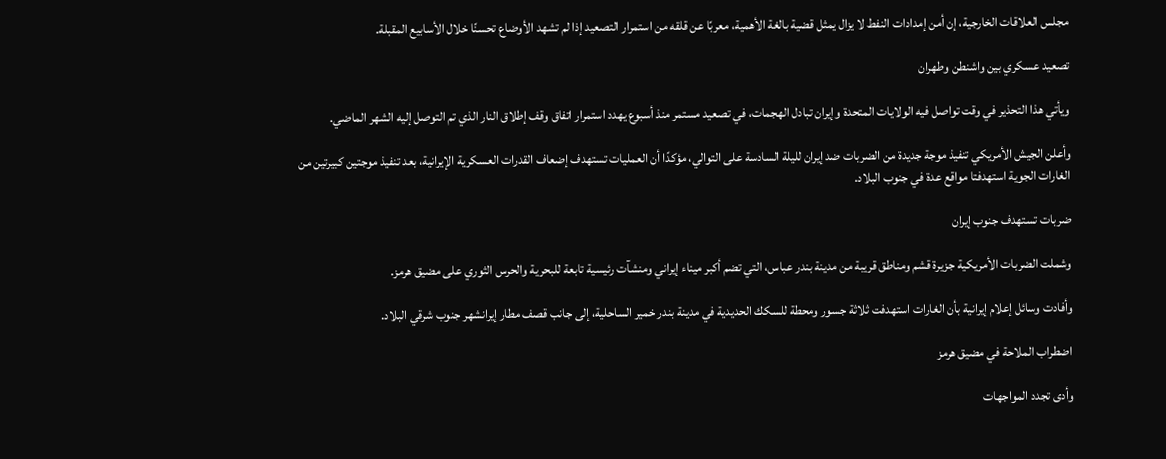مجلس العلاقات الخارجية، إن أمن إمدادات النفط لا يزال يمثل قضية بالغة الأهمية، معربًا عن قلقه من استمرار التصعيد إذا لم تشهد الأوضاع تحسنًا خلال الأسابيع المقبلة.

تصعيد عسكري بين واشنطن وطهران

ويأتي هذا التحذير في وقت تواصل فيه الولايات المتحدة وإيران تبادل الهجمات، في تصعيد مستمر منذ أسبوع يهدد استمرار اتفاق وقف إطلاق النار الذي تم التوصل إليه الشهر الماضي.

وأعلن الجيش الأمريكي تنفيذ موجة جديدة من الضربات ضد إيران لليلة السادسة على التوالي، مؤكدًا أن العمليات تستهدف إضعاف القدرات العسكرية الإيرانية، بعد تنفيذ موجتين كبيرتين من الغارات الجوية استهدفتا مواقع عدة في جنوب البلاد.

ضربات تستهدف جنوب إيران

وشملت الضربات الأمريكية جزيرة قشم ومناطق قريبة من مدينة بندر عباس، التي تضم أكبر ميناء إيراني ومنشآت رئيسية تابعة للبحرية والحرس الثوري على مضيق هرمز.

وأفادت وسائل إعلام إيرانية بأن الغارات استهدفت ثلاثة جسور ومحطة للسكك الحديدية في مدينة بندر خمير الساحلية، إلى جانب قصف مطار إيرانشهر جنوب شرقي البلاد.

اضطراب الملاحة في مضيق هرمز

وأدى تجدد المواجهات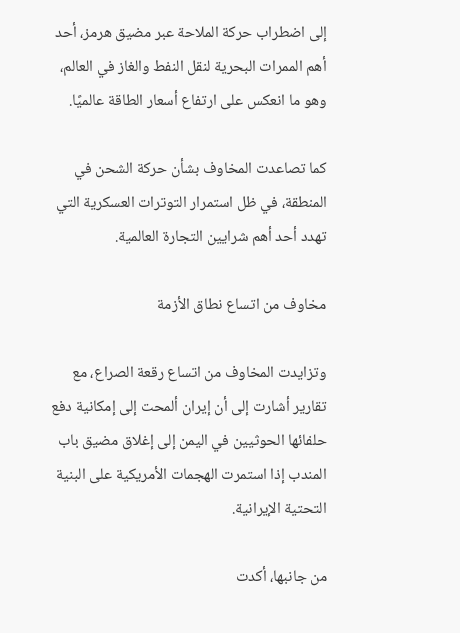إلى اضطراب حركة الملاحة عبر مضيق هرمز، أحد أهم الممرات البحرية لنقل النفط والغاز في العالم، وهو ما انعكس على ارتفاع أسعار الطاقة عالميًا.

كما تصاعدت المخاوف بشأن حركة الشحن في المنطقة، في ظل استمرار التوترات العسكرية التي تهدد أحد أهم شرايين التجارة العالمية.

مخاوف من اتساع نطاق الأزمة

وتزايدت المخاوف من اتساع رقعة الصراع، مع تقارير أشارت إلى أن إيران ألمحت إلى إمكانية دفع حلفائها الحوثيين في اليمن إلى إغلاق مضيق باب المندب إذا استمرت الهجمات الأمريكية على البنية التحتية الإيرانية.

من جانبها، أكدت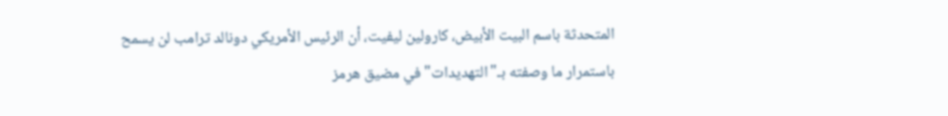المتحدثة باسم البيت الأبيض، كارولين ليفيت، أن الرئيس الأمريكي دونالد ترامب لن يسمح باستمرار ما وصفته بـ"التهديدات" في مضيق هرمز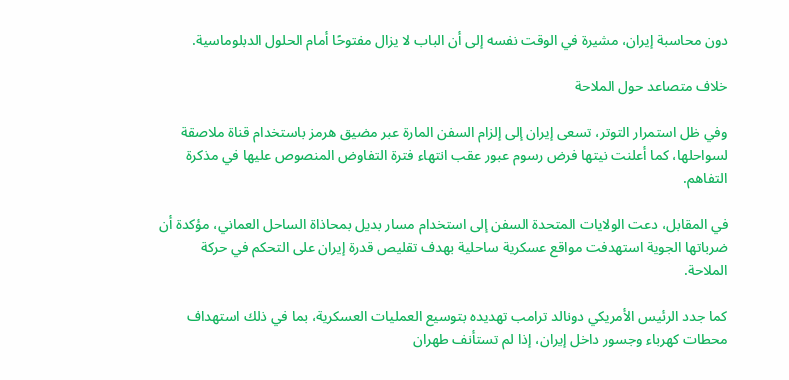دون محاسبة إيران، مشيرة في الوقت نفسه إلى أن الباب لا يزال مفتوحًا أمام الحلول الدبلوماسية.

خلاف متصاعد حول الملاحة

وفي ظل استمرار التوتر، تسعى إيران إلى إلزام السفن المارة عبر مضيق هرمز باستخدام قناة ملاصقة لسواحلها، كما أعلنت نيتها فرض رسوم عبور عقب انتهاء فترة التفاوض المنصوص عليها في مذكرة التفاهم.

في المقابل، دعت الولايات المتحدة السفن إلى استخدام مسار بديل بمحاذاة الساحل العماني، مؤكدة أن ضرباتها الجوية استهدفت مواقع عسكرية ساحلية بهدف تقليص قدرة إيران على التحكم في حركة الملاحة.

كما جدد الرئيس الأمريكي دونالد ترامب تهديده بتوسيع العمليات العسكرية، بما في ذلك استهداف محطات كهرباء وجسور داخل إيران، إذا لم تستأنف طهران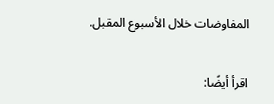المفاوضات خلال الأسبوع المقبل.

اقرأ أيضًا: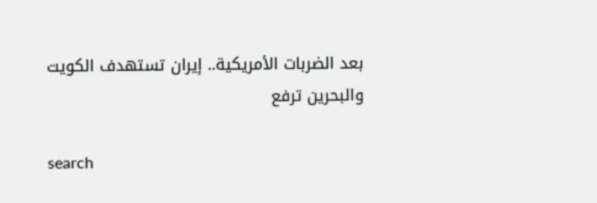بعد الضربات الأمريكية.. إيران تستهدف الكويت والبحرين ترفع

search